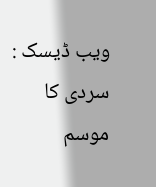ویب ڈیسک : سردی کا موسم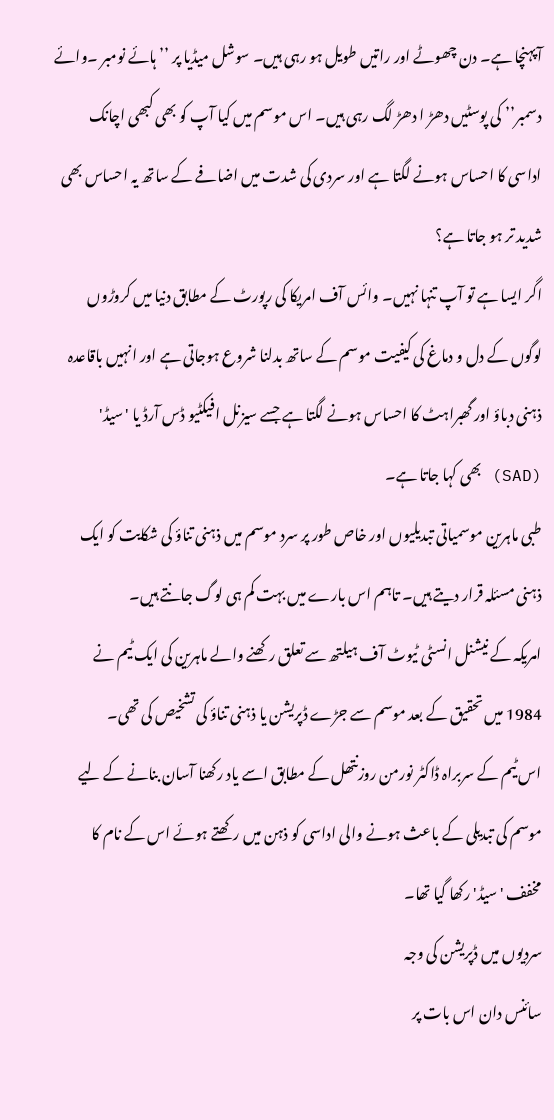آپہنچا ہے۔ دن چھوٹے اور راتیں طویل ہو رہی ہیں۔ سوشل میڈیا پر ’’ہائے نومبر ۔وائے دسمبر’’ کی پوسٹیں دھڑ ا دھڑ لگ رہی ہیں۔ اس موسم میں کیا آپ کو بھی کبھی اچانک اداسی کا احساس ہونے لگتا ہے اور سردی کی شدت میں اضافے کے ساتھ یہ احساس بھی شدید تر ہو جاتا ہے؟
اگر ایسا ہے تو آپ تنہا نہیں۔ وائس آف امریکا کی رپورٹ کے مطابق دنیا میں کروڑوں لوگوں کے دل و دماغ کی کیفیت موسم کے ساتھ بدلنا شروع ہوجاتی ہے اور انہیں باقاعدہ ذہنی دباؤ اور گھبراہٹ کا احساس ہونے لگتا ہے جسے سیزنل افیکٹیو ڈس آرڈ یا 'سیڈ' (SAD) بھی کہا جاتا ہے۔
طبی ماہرین موسمیاتی تبدیلیوں اور خاص طور پر سرد موسم میں ذہنی تناؤ کی شکایت کو ایک ذہنی مسئلہ قرار دیتے ہیں۔ تاہم اس بارے میں بہت کم ہی لوگ جانتے ہیں۔
امریکہ کے نیشنل انسٹی ٹیوٹ آف ہیلتھ سے تعلق رکھنے والے ماہرین کی ایک ٹیم نے 1984 میں تحقیق کے بعد موسم سے جڑے ڈپریشن یا ذہنی تناؤ کی تشخیص کی تھی۔
اس ٹیم کے سربراہ ڈاکٹر نورمن روزنتھل کے مطابق اسے یاد رکھنا آسان بنانے کے لیے موسم کی تبدیلی کے باعث ہونے والی اداسی کو ذہن میں رکھتے ہوئے اس کے نام کا مخفف 'سیڈ' رکھا گیا تھا۔
سردیوں میں ڈپریشن کی وجہ
سائنس دان اس بات پر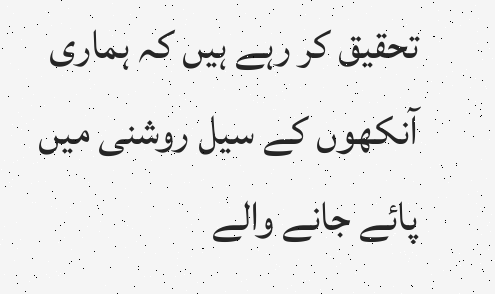تحقیق کر رہے ہیں کہ ہماری آنکھوں کے سیل روشنی میں پائے جانے والے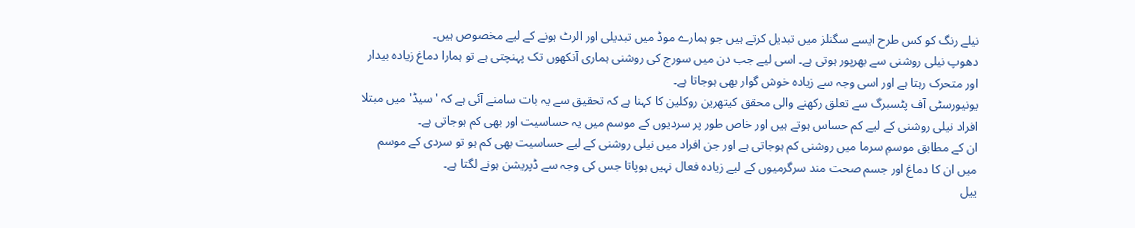نیلے رنگ کو کس طرح ایسے سگنلز میں تبدیل کرتے ہیں جو ہمارے موڈ میں تبدیلی اور الرٹ ہونے کے لیے مخصوص ہیں۔
دھوپ نیلی روشنی سے بھرپور ہوتی ہے۔ اسی لیے جب دن میں سورج کی روشنی ہماری آنکھوں تک پہنچتی ہے تو ہمارا دماغ زیادہ بیدار اور متحرک رہتا ہے اور اسی وجہ سے زیادہ خوش گوار بھی ہوجاتا ہے۔
یونیورسٹی آف پٹسبرگ سے تعلق رکھنے والی محقق کیتھرین روکلین کا کہنا ہے کہ تحقیق سے یہ بات سامنے آئی ہے کہ 'سیڈ' میں مبتلا افراد نیلی روشنی کے لیے کم حساس ہوتے ہیں اور خاص طور پر سردیوں کے موسم میں یہ حساسیت اور بھی کم ہوجاتی ہے۔
ان کے مطابق موسمِ سرما میں روشنی کم ہوجاتی ہے اور جن افراد میں نیلی روشنی کے لیے حساسیت بھی کم ہو تو سردی کے موسم میں ان کا دماغ اور جسم صحت مند سرگرمیوں کے لیے زیادہ فعال نہیں ہوپاتا جس کی وجہ سے ڈپریشن ہونے لگتا ہے۔
ییل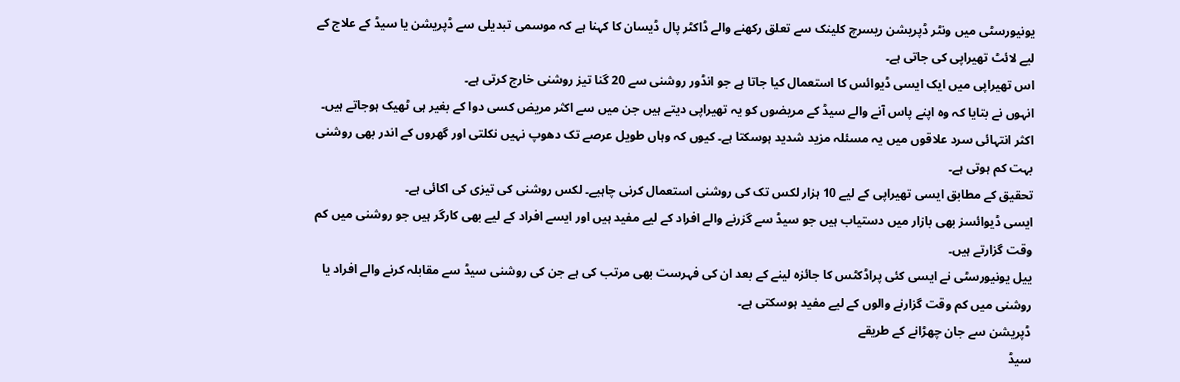یونیورسٹی میں ونٹر ڈپریشن ریسرچ کلینک سے تعلق رکھنے والے ڈاکٹر پال ڈیسان کا کہنا ہے کہ موسمی تبدیلی سے ڈپریشن یا سیڈ کے علاج کے لیے لائٹ تھیراپی کی جاتی ہے۔
اس تھیراپی میں ایک ایسی ڈیوائس کا استعمال کیا جاتا ہے جو انڈور روشنی سے 20 گنا تیز روشنی خارج کرتی ہے۔
انہوں نے بتایا کہ وہ اپنے پاس آنے والے سیڈ کے مریضوں کو یہ تھیراپی دیتے ہیں جن میں سے اکثر مریض کسی دوا کے بغیر ہی ٹھیک ہوجاتے ہیں۔
اکثر انتہائی سرد علاقوں میں یہ مسئلہ مزید شدید ہوسکتا ہے۔ کیوں کہ وہاں طویل عرصے تک دھوپ نہیں نکلتی اور گھروں کے اندر بھی روشنی بہت کم ہوتی ہے۔
تحقیق کے مطابق ایسی تھیراپی کے لیے 10 ہزار لکس تک کی روشنی استعمال کرنی چاہیے۔ لکس روشنی کی تیزی کی اکائی ہے۔
ایسی ڈیوائسز بھی بازار میں دستیاب ہیں جو سیڈ سے گزرنے والے افراد کے لیے مفید ہیں اور ایسے افراد کے لیے بھی کارگر ہیں جو روشنی میں کم وقت گزارتے ہیں۔
ییل یونیورسٹی نے ایسی کئی پراڈکٹس کا جائزہ لینے کے بعد ان کی فہرست بھی مرتب کی ہے جن کی روشنی سیڈ سے مقابلہ کرنے والے افراد یا روشنی میں کم وقت گزارنے والوں کے لیے مفید ہوسکتی ہے۔
ڈپریشن سے جان چھڑانے کے طریقے
سیڈ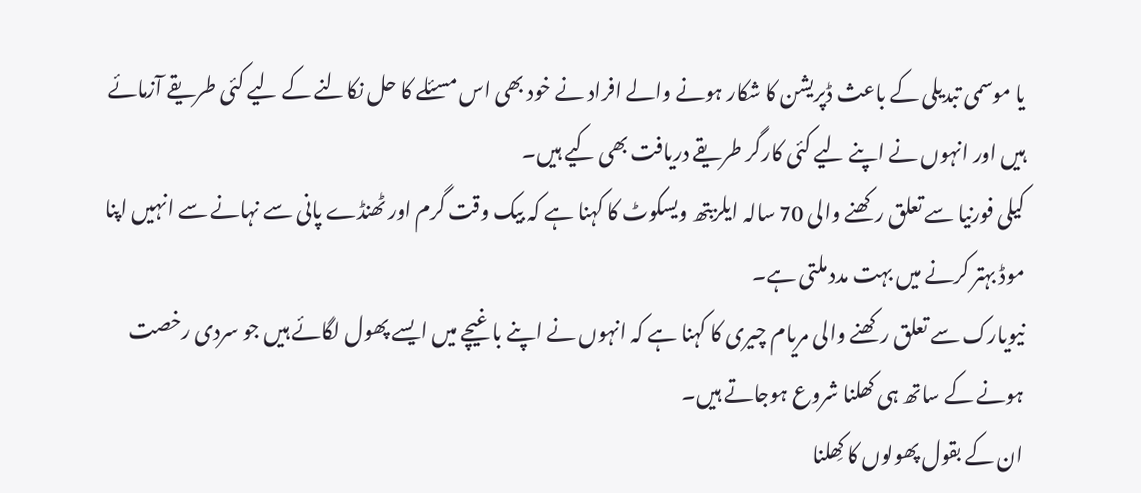یا موسمی تبدیلی کے باعث ڈپریشن کا شکار ہونے والے افراد نے خود بھی اس مسئلے کا حل نکالنے کے لیے کئی طریقے آزمائے ہیں اور انہوں نے اپنے لیے کئی کارگر طریقے دریافت بھی کیے ہیں۔
کیلی فورنیا سے تعلق رکھنے والی 70 سالہ ایلزبتھ ویسکوٹ کا کہنا ہے کہ بیک وقت گرم اور ٹھنڈے پانی سے نہانے سے انہیں اپنا موڈ بہتر کرنے میں بہت مدد ملتی ہے۔
نیویارک سے تعلق رکھنے والی مریام چیری کا کہنا ہے کہ انہوں نے اپنے باغیچے میں ایسے پھول لگائے ہیں جو سردی رخصت ہونے کے ساتھ ہی کھلنا شروع ہوجاتے ہیں۔
ان کے بقول پھولوں کا کِھلنا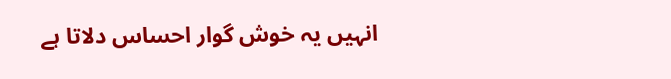انہیں یہ خوش گوار احساس دلاتا ہے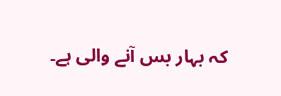کہ بہار بس آنے والی ہے۔